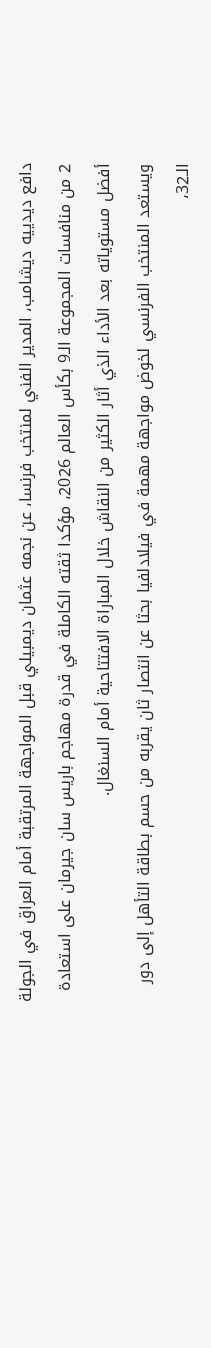دافع ديدييه ديشامب، المدير الفني لمنتخب فرنسا، عن نجمه عثمان ديمبيلي قبل المواجهة المرتقبة أمام العراق في الجولة 2 من منافسات المجموعة الـ9 بكأس العالم 2026، مؤكدا ثقته الكاملة في قدرة مهاجم باريس سان جيرمان على استعادة أفضل مستوياته بعد الأداء الذي أثار الكثير من النقاش خلال المباراة الافتتاحية أمام السنغال.
ويستعد المنتخب الفرنسي لخوض مواجهة مهمة في فيلادلفيا بحثا عن انتصار ثان يقربه من حسم بطاقة التأهل إلى دور الـ32،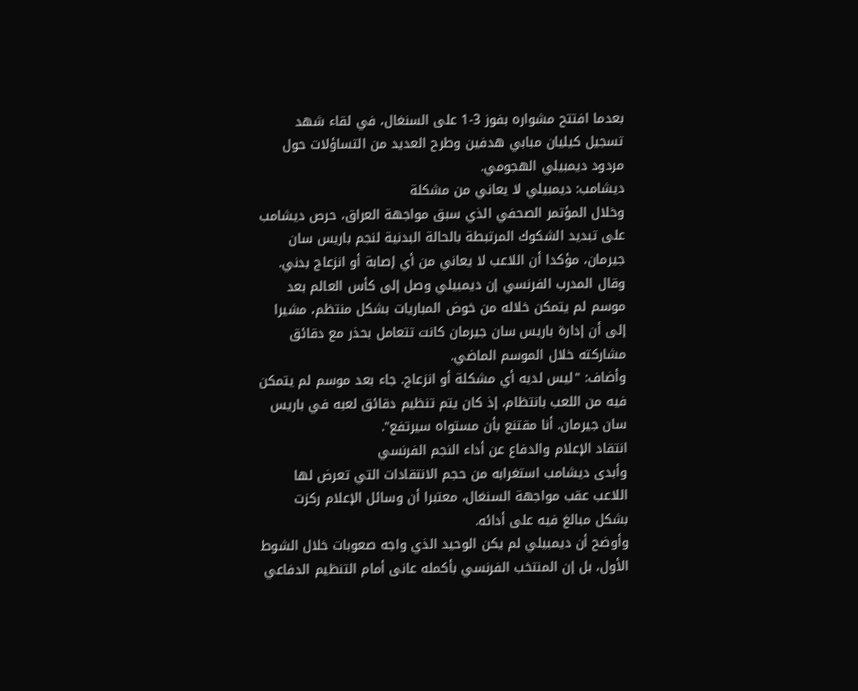بعدما افتتح مشواره بفوز 3-1 على السنغال، في لقاء شهد تسجيل كيليان مبابي هدفين وطرح العديد من التساؤلات حول مردود ديمبيلي الهجومي.
ديشامب: ديمبيلي لا يعاني من مشكلة
وخلال المؤتمر الصحفي الذي سبق مواجهة العراق، حرص ديشامب على تبديد الشكوك المرتبطة بالحالة البدنية لنجم باريس سان جيرمان، مؤكدا أن اللاعب لا يعاني من أي إصابة أو انزعاج بدني.
وقال المدرب الفرنسي إن ديمبيلي وصل إلى كأس العالم بعد موسم لم يتمكن خلاله من خوض المباريات بشكل منتظم، مشيرا إلى أن إدارة باريس سان جيرمان كانت تتعامل بحذر مع دقائق مشاركته خلال الموسم الماضي.
وأضاف: "ليس لديه أي مشكلة أو انزعاج. جاء بعد موسم لم يتمكن فيه من اللعب بانتظام، إذ كان يتم تنظيم دقائق لعبه في باريس سان جيرمان. أنا مقتنع بأن مستواه سيرتفع".
انتقاد الإعلام والدفاع عن أداء النجم الفرنسي
وأبدى ديشامب استغرابه من حجم الانتقادات التي تعرض لها اللاعب عقب مواجهة السنغال، معتبرا أن وسائل الإعلام ركزت بشكل مبالغ فيه على أدائه.
وأوضح أن ديمبيلي لم يكن الوحيد الذي واجه صعوبات خلال الشوط الأول، بل إن المنتخب الفرنسي بأكمله عانى أمام التنظيم الدفاعي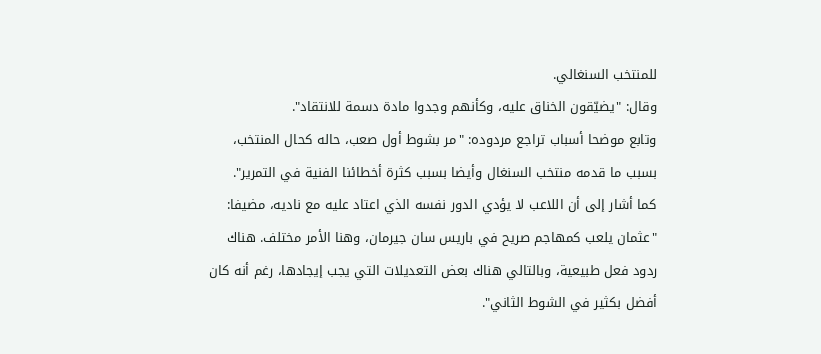للمنتخب السنغالي.
وقال: "يضيّقون الخناق عليه، وكأنهم وجدوا مادة دسمة للانتقاد".
وتابع موضحا أسباب تراجع مردوده: "مر بشوط أول صعب، حاله كحال المنتخب، بسبب ما قدمه منتخب السنغال وأيضا بسبب كثرة أخطائنا الفنية في التمرير".
كما أشار إلى أن اللاعب لا يؤدي الدور نفسه الذي اعتاد عليه مع ناديه، مضيفا: "عثمان يلعب كمهاجم صريح في باريس سان جيرمان، وهنا الأمر مختلف. هناك ردود فعل طبيعية، وبالتالي هناك بعض التعديلات التي يجب إيجادها، رغم أنه كان أفضل بكثير في الشوط الثاني".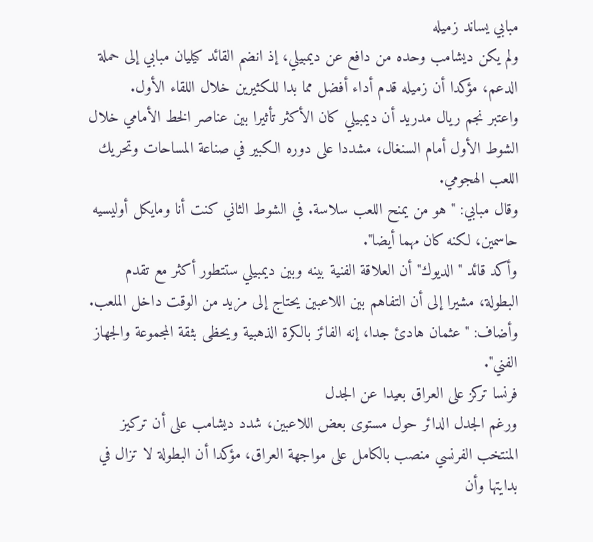مبابي يساند زميله
ولم يكن ديشامب وحده من دافع عن ديمبيلي، إذ انضم القائد كيليان مبابي إلى حملة الدعم، مؤكدا أن زميله قدم أداء أفضل مما بدا للكثيرين خلال اللقاء الأول.
واعتبر نجم ريال مدريد أن ديمبيلي كان الأكثر تأثيرا بين عناصر الخط الأمامي خلال الشوط الأول أمام السنغال، مشددا على دوره الكبير في صناعة المساحات وتحريك اللعب الهجومي.
وقال مبابي: "هو من يمنح اللعب سلاسة. في الشوط الثاني كنت أنا ومايكل أوليسيه حاسمين، لكنه كان مهما أيضا".
وأكد قائد "الديوك" أن العلاقة الفنية بينه وبين ديمبيلي ستتطور أكثر مع تقدم البطولة، مشيرا إلى أن التفاهم بين اللاعبين يحتاج إلى مزيد من الوقت داخل الملعب.
وأضاف: "عثمان هادئ جدا، إنه الفائز بالكرة الذهبية ويحظى بثقة المجموعة والجهاز الفني".
فرنسا تركز على العراق بعيدا عن الجدل
ورغم الجدل الدائر حول مستوى بعض اللاعبين، شدد ديشامب على أن تركيز المنتخب الفرنسي منصب بالكامل على مواجهة العراق، مؤكدا أن البطولة لا تزال في بدايتها وأن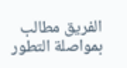الفريق مطالب بمواصلة التطور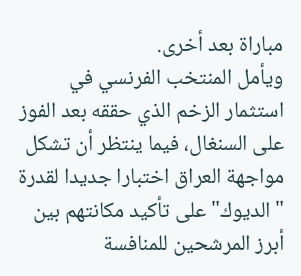مباراة بعد أخرى.
ويأمل المنتخب الفرنسي في استثمار الزخم الذي حققه بعد الفوز على السنغال، فيما ينتظر أن تشكل مواجهة العراق اختبارا جديدا لقدرة "الديوك" على تأكيد مكانتهم بين أبرز المرشحين للمنافسة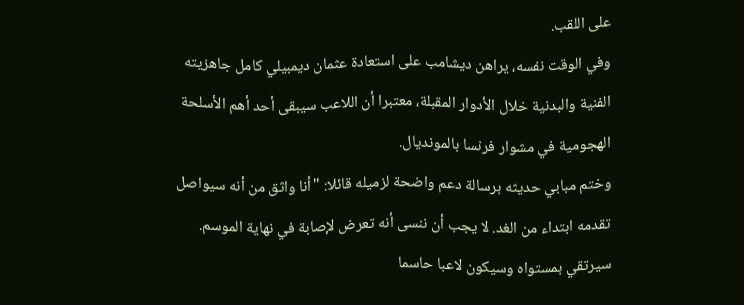على اللقب.
وفي الوقت نفسه، يراهن ديشامب على استعادة عثمان ديمبيلي كامل جاهزيته الفنية والبدنية خلال الأدوار المقبلة، معتبرا أن اللاعب سيبقى أحد أهم الأسلحة الهجومية في مشوار فرنسا بالمونديال.
وختم مبابي حديثه برسالة دعم واضحة لزميله قائلا: "أنا واثق من أنه سيواصل تقدمه ابتداء من الغد. لا يجب أن ننسى أنه تعرض لإصابة في نهاية الموسم. سيرتقي بمستواه وسيكون لاعبا حاسما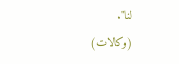لنا".
(وكالات)